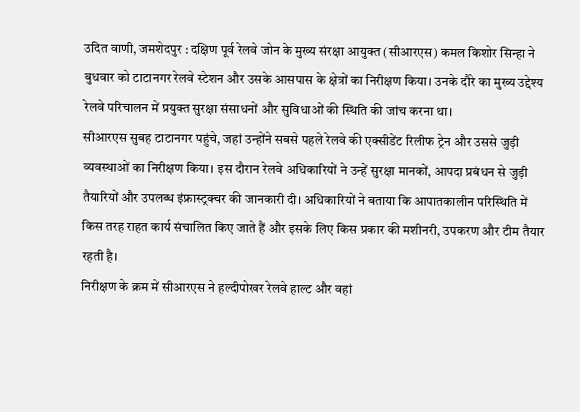उदित वाणी, जमशेदपुर : दक्षिण पूर्व रेलवे जोन के मुख्य संरक्षा आयुक्त (सीआरएस) कमल किशोर सिन्हा ने बुधवार को टाटानगर रेलवे स्टेशन और उसके आसपास के क्षेत्रों का निरीक्षण किया। उनके दौरे का मुख्य उद्देश्य रेलवे परिचालन में प्रयुक्त सुरक्षा संसाधनों और सुविधाओं की स्थिति की जांच करना था।
सीआरएस सुबह टाटानगर पहुंचे, जहां उन्होंने सबसे पहले रेलवे की एक्सीडेंट रिलीफ ट्रेन और उससे जुड़ी व्यवस्थाओं का निरीक्षण किया। इस दौरान रेलवे अधिकारियों ने उन्हें सुरक्षा मानकों, आपदा प्रबंधन से जुड़ी तैयारियों और उपलब्ध इंफ्रास्ट्रक्चर की जानकारी दी। अधिकारियों ने बताया कि आपातकालीन परिस्थिति में किस तरह राहत कार्य संचालित किए जाते हैं और इसके लिए किस प्रकार की मशीनरी, उपकरण और टीम तैयार रहती है।
निरीक्षण के क्रम में सीआरएस ने हल्दीपोखर रेलवे हाल्ट और वहां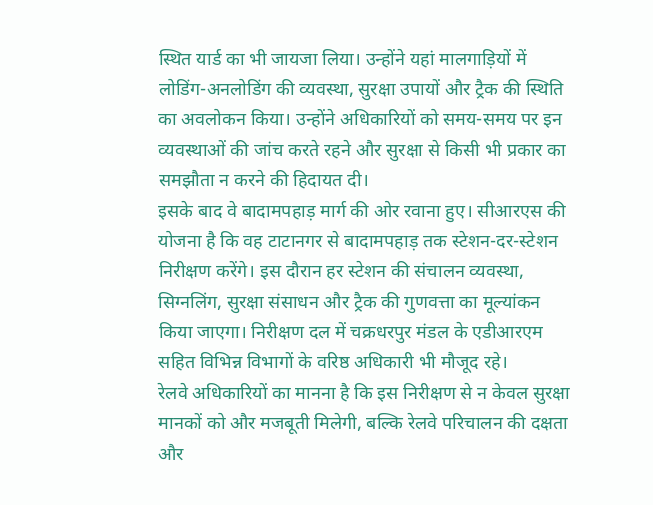स्थित यार्ड का भी जायजा लिया। उन्होंने यहां मालगाड़ियों में लोडिंग-अनलोडिंग की व्यवस्था, सुरक्षा उपायों और ट्रैक की स्थिति का अवलोकन किया। उन्होंने अधिकारियों को समय-समय पर इन व्यवस्थाओं की जांच करते रहने और सुरक्षा से किसी भी प्रकार का समझौता न करने की हिदायत दी।
इसके बाद वे बादामपहाड़ मार्ग की ओर रवाना हुए। सीआरएस की योजना है कि वह टाटानगर से बादामपहाड़ तक स्टेशन-दर-स्टेशन निरीक्षण करेंगे। इस दौरान हर स्टेशन की संचालन व्यवस्था, सिग्नलिंग, सुरक्षा संसाधन और ट्रैक की गुणवत्ता का मूल्यांकन किया जाएगा। निरीक्षण दल में चक्रधरपुर मंडल के एडीआरएम सहित विभिन्न विभागों के वरिष्ठ अधिकारी भी मौजूद रहे।
रेलवे अधिकारियों का मानना है कि इस निरीक्षण से न केवल सुरक्षा मानकों को और मजबूती मिलेगी, बल्कि रेलवे परिचालन की दक्षता और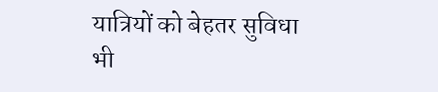यात्रियों को बेहतर सुविधा भी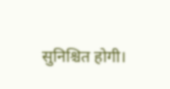सुनिश्चित होगी।